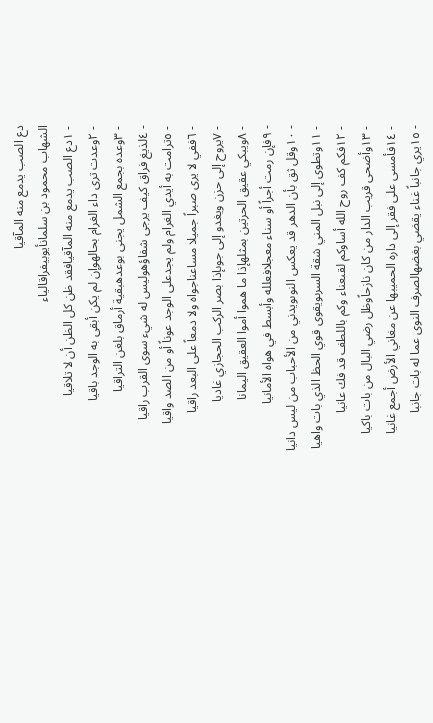دع الصب يدمع منه المآقيا
الشهاب محمود بن سلمانأيوبيفراقالياء
- ١دع الصب يدمع منه المآقيافقد ظن كل الظن أن لا تلاقيا
- ٢وعدت ترى داء الغرام بحالهوإن لم يكن أبقى به الوجد باقيا
- ٣وعده بجمع الشمل يجنى بوعدهبقية أرماق بلغن التراقيا
- ٤لذيغ فراق كيف يرجى شفاؤهوليس له شيء سوى القرب راقيا
- ٥ترامت به أيدي الغرام ولم يجدعلى الوجد عوناً أو من الصد واقيا
- ٦ففي لا يرى صبراً جميلا مساعناجواه ولا دمعاً على البعد راقيا
- ٧يروح إلى حزن ويغدو إلى جوىإذا بصر الركب الحجازي غاديا
- ٨ويبكي عقيق الحرتين بمثلهإذا ما هموا أموا العقيق اليمانا
- ٩فإن رمت أجراً أو سناء معجلافعلله وأبسط في هواه الأمانيا
- ١٠وقل ثق بأن الدهر قد يعكس النوىويدني من الأحباب من ليس دانيا
- ١١وتطوى إلى نبل المني شقة السرىويقوى قوي الحظ الذي بات واهيا
- ١٢فكم كف روح الله أساوكم لقىعناء وكم باللطف قد فك عانيا
- ١٣وأضحى قريب الدار من كان نازحاًوظل رضي البال من بات باكيا
- ١٤فأمسى على فقر إلى داره الحميبها عن مغاني الأرض أجمع غانيا
- ١٥يري جانباً غناء يقضي بغضهالصرف النوى عما له بات جانبا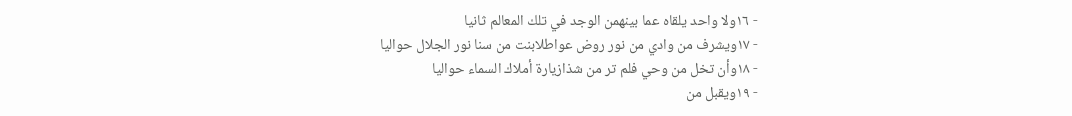- ١٦ولا واحد يلقاه عما بينهمن الوجد في تلك المعالم ثانيا
- ١٧ويشرف من وادي من نور روض عواطلابنت من سنا نور الجلال حواليا
- ١٨وأن تخل من وحي فلم تر من شذازيارة أملاك السماء حواليا
- ١٩ويقبل من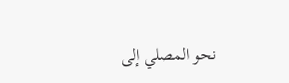نحو المصلي إلى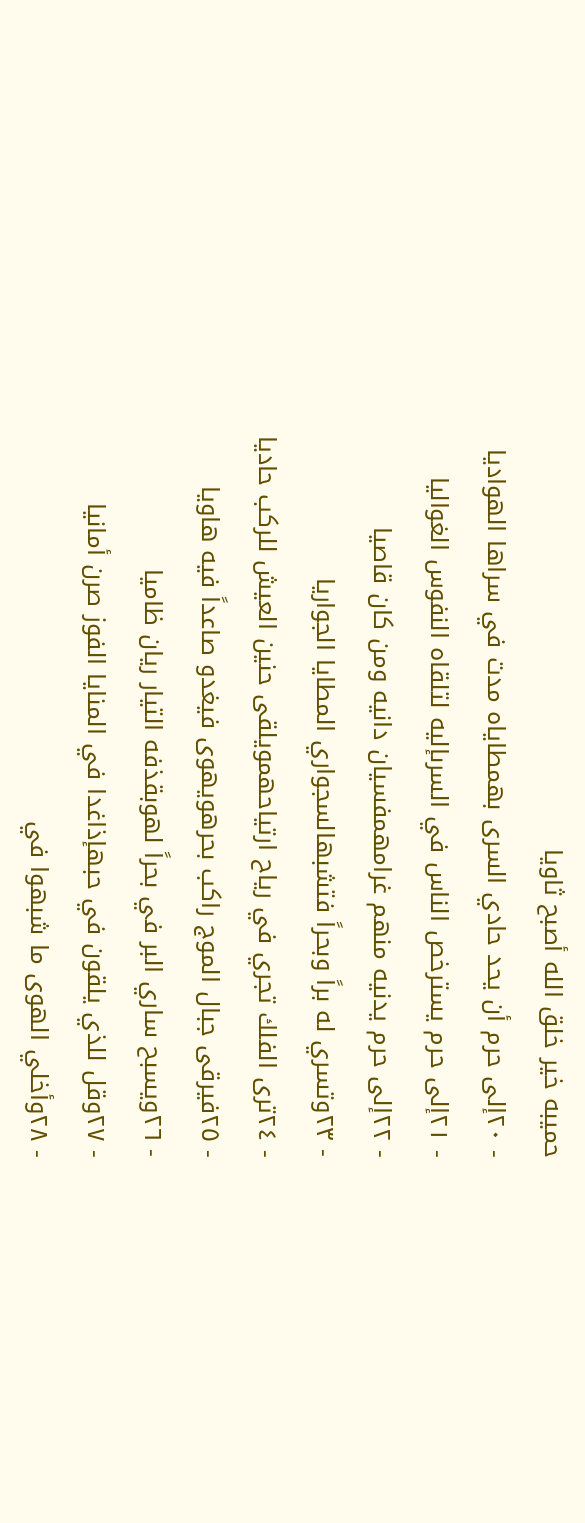حميبه خير خلق الله أصبح ثاويا
- ٢٠إلى حرم أن يحد حادي السرى بهمطاياه مدت في سراها الهواديا
- ٢١إلى حرم يسترخص الناس في السرىإليه لتلقاه النفوس الغواليا
- ٢٢إلى حرم يدنيه منهم غرامهمفسيان دانيه ومن كان قاصيا
- ٢٣وتسري له براً وبحراً فتشبهالسجواري المطايا الجواريا
- ٢٤ترى الفلك تجري في رياح ارتياحهمويلقى حنين العيش للركب حاديا
- ٢٥فيرقى جبال الموج راكب بحرهويهوى فيغدو صاعداً فيه هاويا
- ٢٦ويسبح ساري البر في بحراً لهوبقذفه التيار ريان ظاميا
- ٢٧وقل للذي يلقون في حبهإذاغدا في المنايا الفوز صرن أمانيا
- ٢٨وأخلي الهوى ما شبهوا في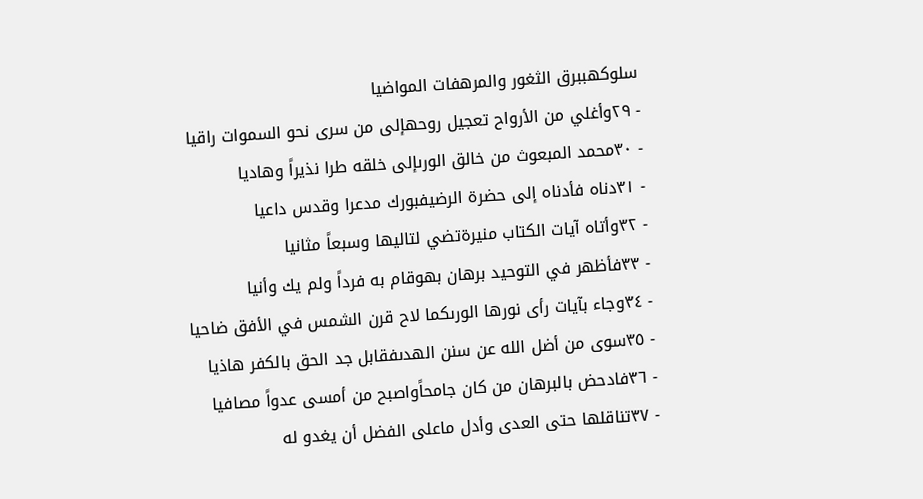سلوكهببرق الثغور والمرهفات المواضيا
- ٢٩وأغلي من الأرواح تعجيل روحهإلى من سرى نحو السموات راقيا
- ٣٠محمد المبعوث من خالق الورىإلى خلقه طرا نذيراً وهاديا
- ٣١دناه فأدناه إلى حضرة الرضيفبورك مدعرا وقدس داعيا
- ٣٢وأتاه آيات الكتاب منيرةتضي لتاليها وسبعاً مثانيا
- ٣٣فأظهر في التوحيد برهان بهوقام به فرداً ولم يك وأنيا
- ٣٤وجاء بآيات رأى نورها الورىكما لاح قرن الشمس في الأفق ضاحيا
- ٣٥سوى من أضل الله عن سنن الهدىفقابل جد الحق بالكفر هاذيا
- ٣٦فادحض بالبرهان من كان جامحاًواصبح من أمسى عدواً مصافيا
- ٣٧تناقلها حتى العدى وأدل ماعلى الفضل أن يغدو له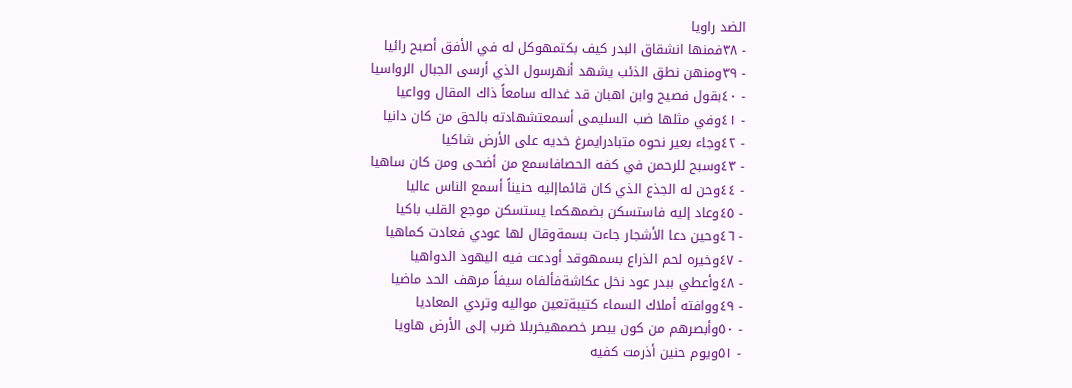الضد راويا
- ٣٨فمنها انشقاق البدر كيف بكتمهوكل له في الأفق أصبح رائيا
- ٣٩ومنهن نطق الذئب يشهد أنهرسول الذي أرسى الجبال الرواسيا
- ٤٠بقول فصيح وابن اهبان قد غداله سامعاً ذاك المقال وواعيا
- ٤١وفي مثلها ضب السليمى أسمعتشهادته بالحق من كان دانيا
- ٤٢وجاء بعير نحوه متبادرايمرغ خديه على الأرض شاكيا
- ٤٣وسبح للرحمن في كفه الحصافاسمع من أضحى ومن كان ساهيا
- ٤٤وحن له الجذع الذي كان قائماإليه حنيناً أسمع الناس عاليا
- ٤٥وعاد إليه فاستسكن بضمهكما يستسكن موجع القلب باكيا
- ٤٦وحين دعا الأشجار جاءت بسمةوقال لها عودي فعادت كماهيا
- ٤٧وخيره لحم الذراع بسمهوقد أودعت فيه اليهود الدواهيا
- ٤٨وأعطي ببدر عود نخل عكاشةفألفاه سيفاً مرهف الحد ماضيا
- ٤٩ووافته أملاك السماء كتيبةتعين مواليه وتردي المعاديا
- ٥٠وأبصرهم من كون يبصر خصمهيخربلا ضرب إلى الأرض هاويا
- ٥١ويوم حنين أذرمت كفيه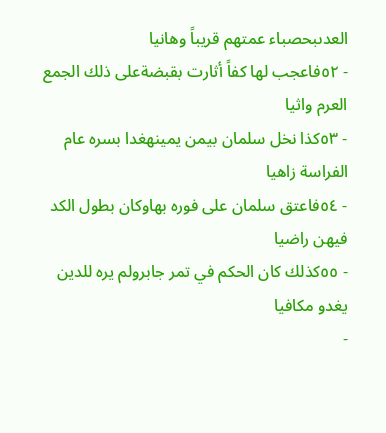العدىبحصباء عمتهم قريباً وهانيا
- ٥٢فاعجب لها كفاً أثارت بقبضةعلى ذلك الجمع العرم واثيا
- ٥٣كذا نخل سلمان بيمن يمينهغدا بسره عام الفراسة زاهيا
- ٥٤فاعتق سلمان على فوره بهاوكان بطول الكد فيهن راضيا
- ٥٥كذلك كان الحكم في تمر جابرولم يره للدين يغدو مكافيا
-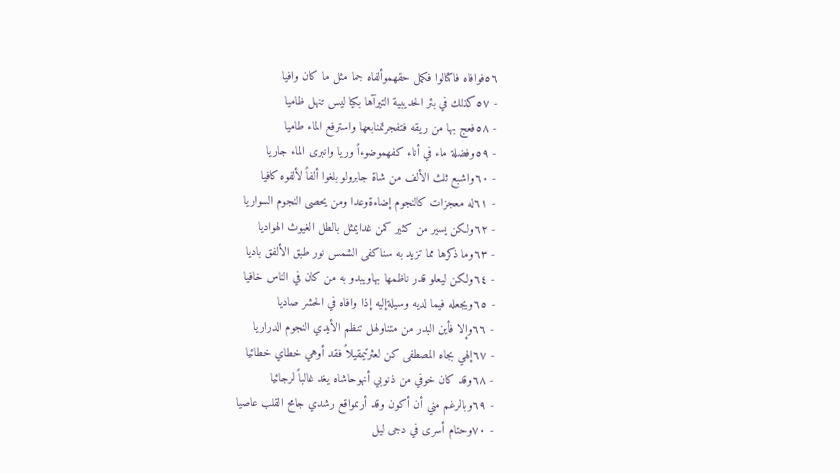٥٦فوافاه فاكتالوا فكمل حقهموألفاه جما مثل ما كان وافيا
- ٥٧كذلك في بئر الحديبية التيرآها بكيا ليس تنهل ظاميا
- ٥٨فعج بها من ريقه فتفجرتمنابعها واسترفع الماء طاميا
- ٥٩وفضلة ماء في أناء كفهموضوءاً وريا وانبرى الماء جاريا
- ٦٠واشبع ثلث الألف من شاة جابرولو بلغوا ألفاً لألفوه كافيا
- ٦١له معجزات كالنجوم إضاءةوعدا ومن يحصى النجوم السواريا
- ٦٢ولكن يسير من كثير كمن غدايمثل بالطل الغيوث الهواديا
- ٦٣وما ذكرها مما تزيد به سناكفى الشمس نور طبق الألفق باديا
- ٦٤ولكن ليعلو قدر ناظمها بهاويبدو به من كان في الناس خافيا
- ٦٥ويجعله فيما لديه وسيلةإليه إذا وافاه في الحشر صاديا
- ٦٦وإلا فأين البدر من متناولهل تنظم الأيدي النجوم الدراريا
- ٦٧إلهي بجاه المصطفى كن لعثرتيمقيلاً فقد أوهي خطاي خطائيا
- ٦٨وقد كان خوفي من ذنوبي أنهوحاشاه يغد غالباً لرجائيا
- ٦٩وبالرغم مني أن أكون وقد أرىمواقع رشدي جامح القلب عاصيا
- ٧٠وحتام أسرى في دجى ليل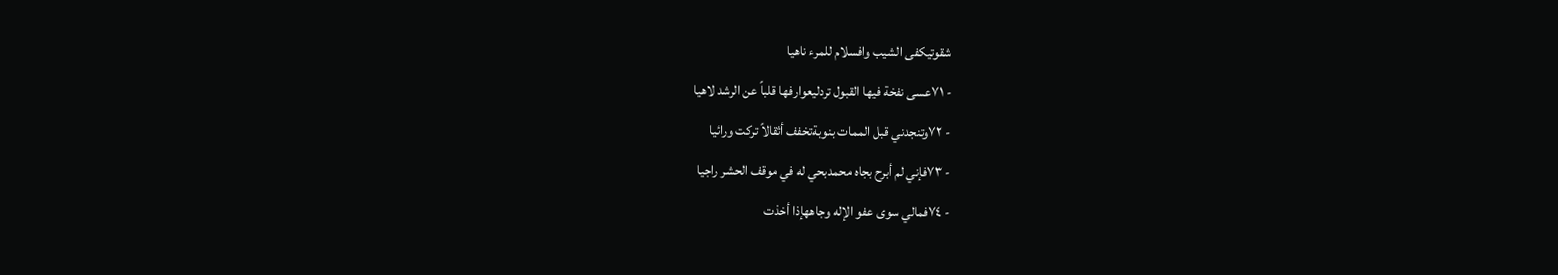شقوتيكفى الشيب وافسلام للمرء ناهيا
- ٧١عسى نفخة فيها القبول تردليعوارفها قلباً عن الرشد لاهيا
- ٧٢وتنجدني قبل الممات بنوبةتخفف أثقالاً تركت ورائيا
- ٧٣فإني لم أبرح بجاه محمدبحي له في موقف الحشر راجيا
- ٧٤فمالي سوى عفو الإله وجاههإذا أخذت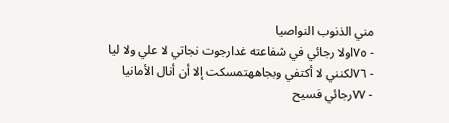مني الذنوب النواصيا
- ٧٥اولا رجائي في شفاعته غدارجوت نجاتي لا علي ولا ليا
- ٧٦لكنني لا أكتفي وبجاههتمسكت إلا أن أنال الأمانيا
- ٧٧رجائي فسيح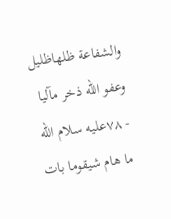والشفاعة ظلهاظليل وعفو الله ذخر مآليا
- ٧٨عليه سلام الله ما هام شيقوما بات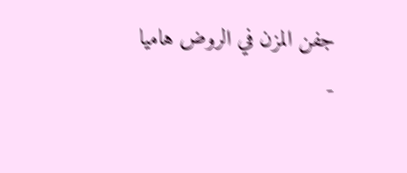جفن المزن في الروض هاميا
-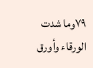٧٩وما شدت الورقاء وأورق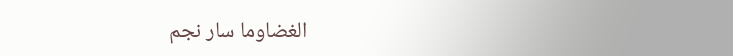الغضاوما سار نجم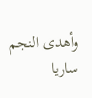وأهدى النجم ساريا